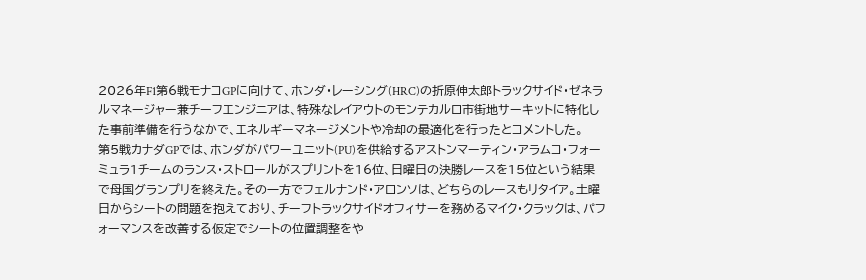2026年F1第6戦モナコGPに向けて、ホンダ・レーシング(HRC)の折原伸太郎トラックサイド・ゼネラルマネージャー兼チーフエンジニアは、特殊なレイアウトのモンテカルロ市街地サーキットに特化した事前準備を行うなかで、エネルギーマネージメントや冷却の最適化を行ったとコメントした。
第5戦カナダGPでは、ホンダがパワーユニット(PU)を供給するアストンマーティン・アラムコ・フォーミュラ1チームのランス・ストロールがスプリントを16位、日曜日の決勝レースを15位という結果で母国グランプリを終えた。その一方でフェルナンド・アロンソは、どちらのレースもリタイア。土曜日からシートの問題を抱えており、チーフトラックサイドオフィサーを務めるマイク・クラックは、パフォーマンスを改善する仮定でシートの位置調整をや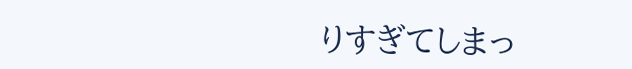りすぎてしまっ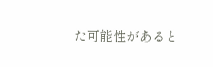た可能性があると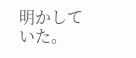明かしていた。